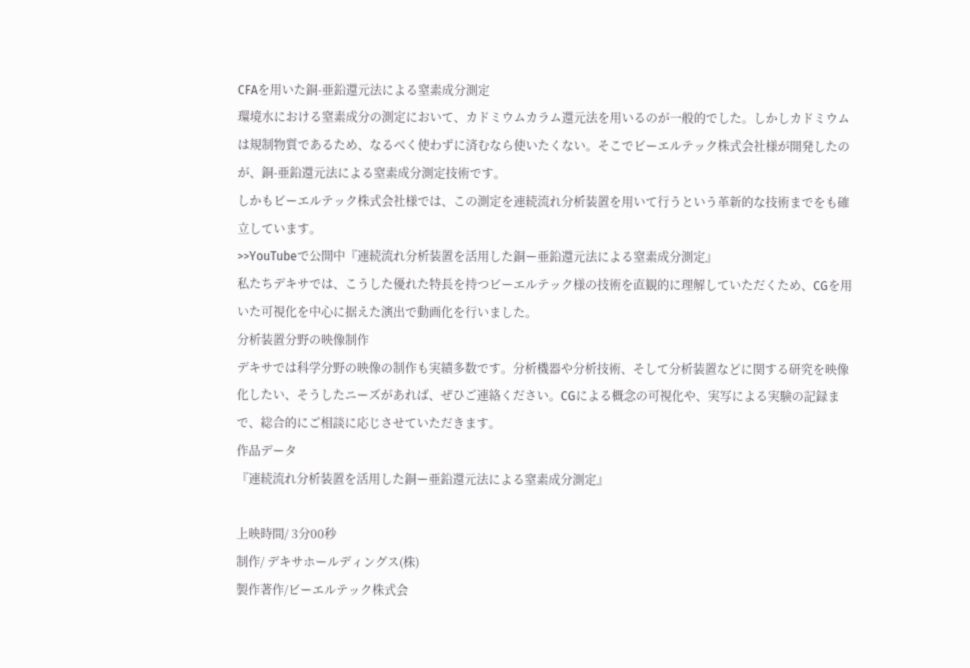CFAを用いた銅-亜鉛還元法による窒素成分測定
環境水における窒素成分の測定において、カドミウムカラム還元法を用いるのが一般的でした。しかしカドミウムは規制物質であるため、なるべく使わずに済むなら使いたくない。そこでビーエルテック株式会社様が開発したのが、銅-亜鉛還元法による窒素成分測定技術です。
しかもビーエルテック株式会社様では、この測定を連続流れ分析装置を用いて行うという革新的な技術までをも確立しています。
>>YouTubeで公開中『連続流れ分析装置を活用した銅ー亜鉛還元法による窒素成分測定』
私たちデキサでは、こうした優れた特長を持つビーエルテック様の技術を直観的に理解していただくため、CGを用いた可視化を中心に据えた演出で動画化を行いました。
分析装置分野の映像制作
デキサでは科学分野の映像の制作も実績多数です。分析機器や分析技術、そして分析装置などに関する研究を映像化したい、そうしたニーズがあれば、ぜひご連絡ください。CGによる概念の可視化や、実写による実験の記録まで、総合的にご相談に応じさせていただきます。
作品データ
『連続流れ分析装置を活用した銅ー亜鉛還元法による窒素成分測定』

上映時間/ 3分00秒
制作/ デキサホールディングス(株)
製作著作/ビーエルテック株式会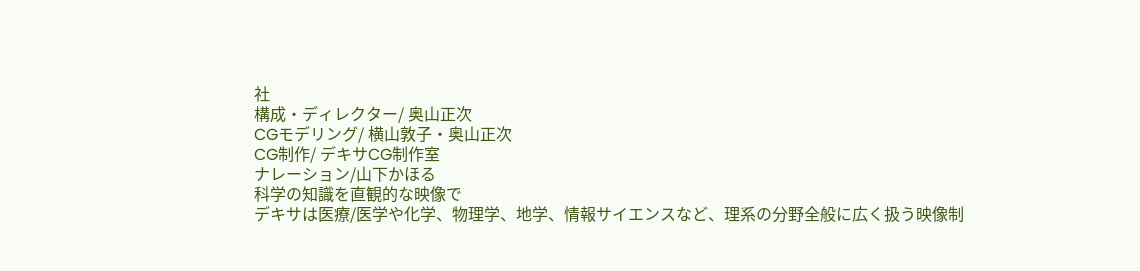社
構成・ディレクター/ 奥山正次
CGモデリング/ 横山敦子・奥山正次
CG制作/ デキサCG制作室
ナレーション/山下かほる
科学の知識を直観的な映像で
デキサは医療/医学や化学、物理学、地学、情報サイエンスなど、理系の分野全般に広く扱う映像制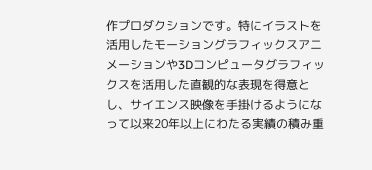作プロダクションです。特にイラストを活用したモーショングラフィックスアニメーションや3Dコンピュータグラフィックスを活用した直観的な表現を得意とし、サイエンス映像を手掛けるようになって以来20年以上にわたる実績の積み重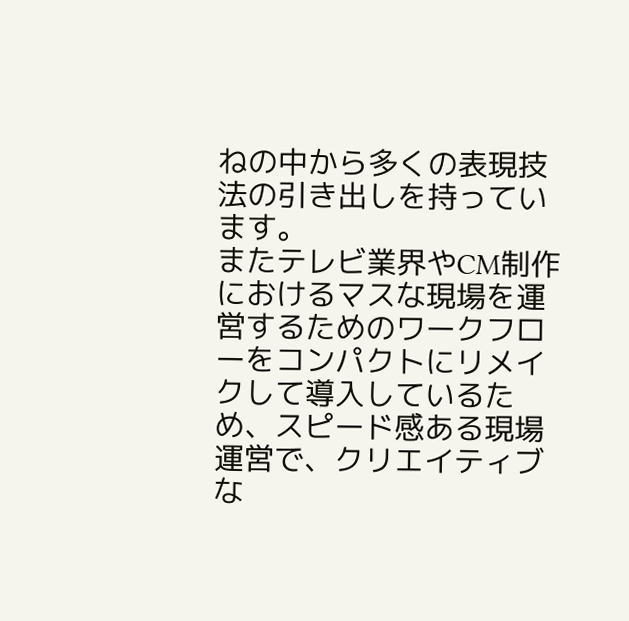ねの中から多くの表現技法の引き出しを持っています。
またテレビ業界やCM制作におけるマスな現場を運営するためのワークフローをコンパクトにリメイクして導入しているため、スピード感ある現場運営で、クリエイティブな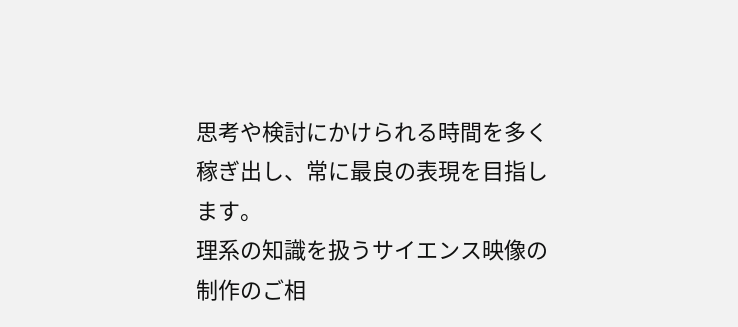思考や検討にかけられる時間を多く稼ぎ出し、常に最良の表現を目指します。
理系の知識を扱うサイエンス映像の制作のご相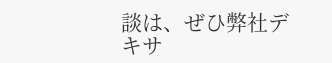談は、ぜひ弊社デキサ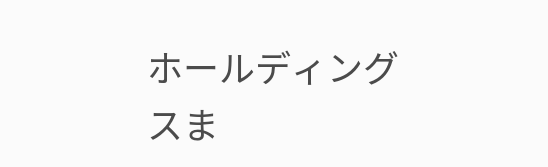ホールディングスま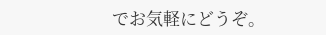でお気軽にどうぞ。